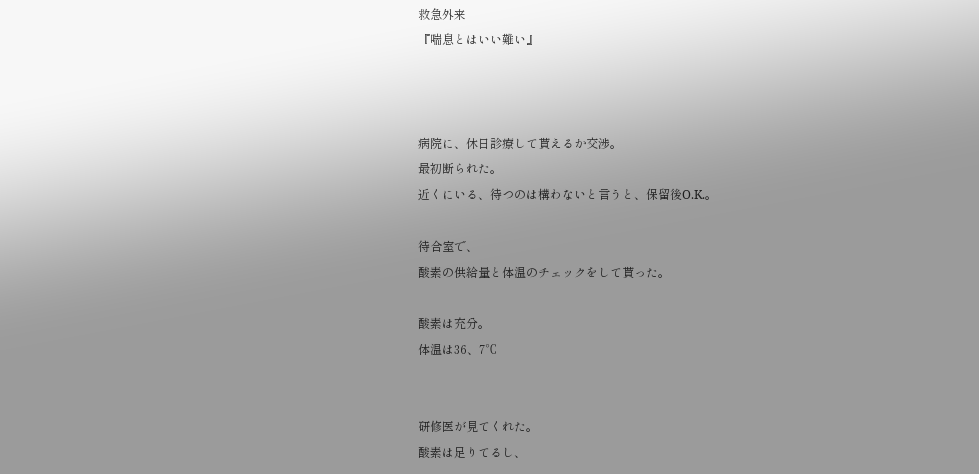救急外来
『喘息とはいい難い』



病院に、休日診療して貰えるか交渉。
最初断られた。
近くにいる、待つのは構わないと言うと、保留後O.K.。

待合室で、
酸素の供給量と体温のチェックをして貰った。

酸素は充分。
体温は36、7℃


研修医が見てくれた。
酸素は足りてるし、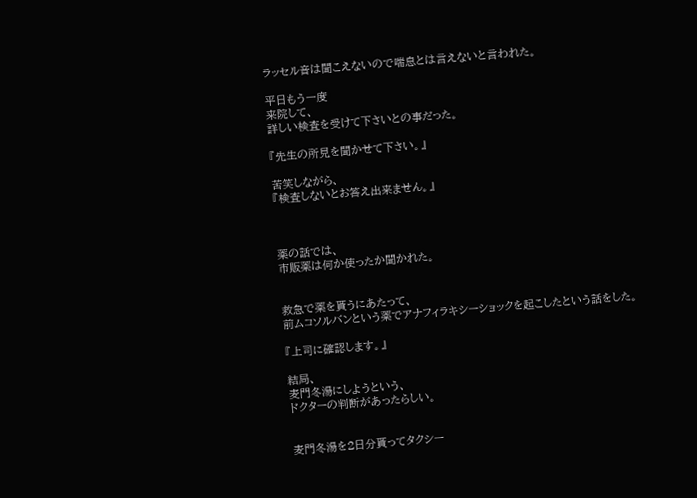ラッセル音は聞こえないので喘息とは言えないと言われた。

平日もう一度
来院して、
詳しい検査を受けて下さいとの事だった。

『先生の所見を聞かせて下さい。』

苦笑しながら、
『検査しないとお答え出来ません。』



薬の話では、
市販薬は何か使ったか聞かれた。


救急で薬を貰うにあたって、
前ムコソルバンという薬でアナフィラキシーショックを起こしたという話をした。

『上司に確認します。』

結局、
麦門冬湯にしようという、
ドクターの判断があったらしい。


麦門冬湯を2日分貰ってタクシー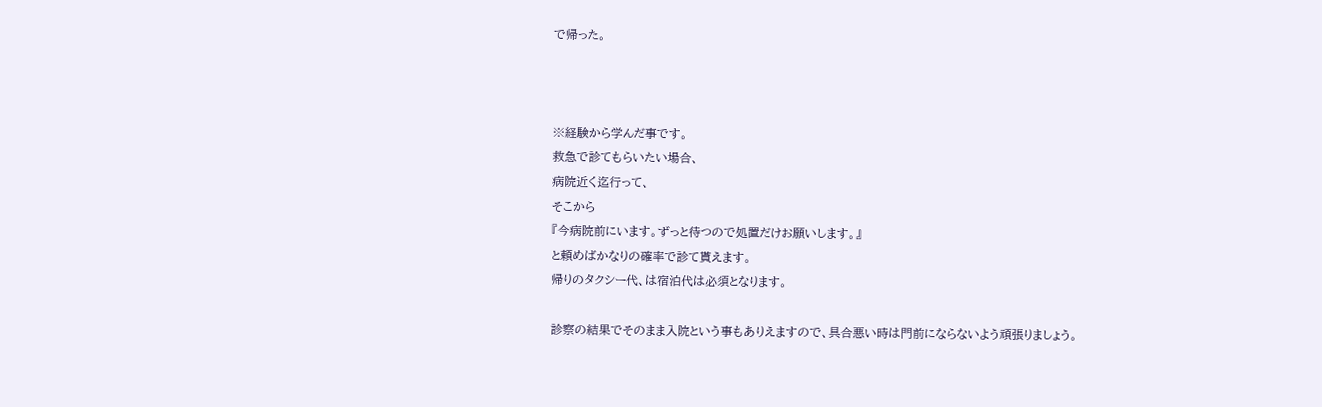で帰った。



※経験から学んだ事です。
救急で診てもらいたい場合、
病院近く迄行って、
そこから
『今病院前にいます。ずっと待つので処置だけお願いします。』
と頼めばかなりの確率で診て貰えます。
帰りのタクシー代、は宿泊代は必須となります。

診察の結果でそのまま入院という事もありえますので、具合悪い時は門前にならないよう頑張りましょう。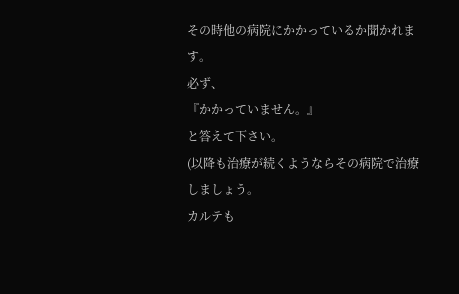その時他の病院にかかっているか聞かれます。
必ず、
『かかっていません。』
と答えて下さい。
(以降も治療が続くようならその病院で治療しましょう。
カルテも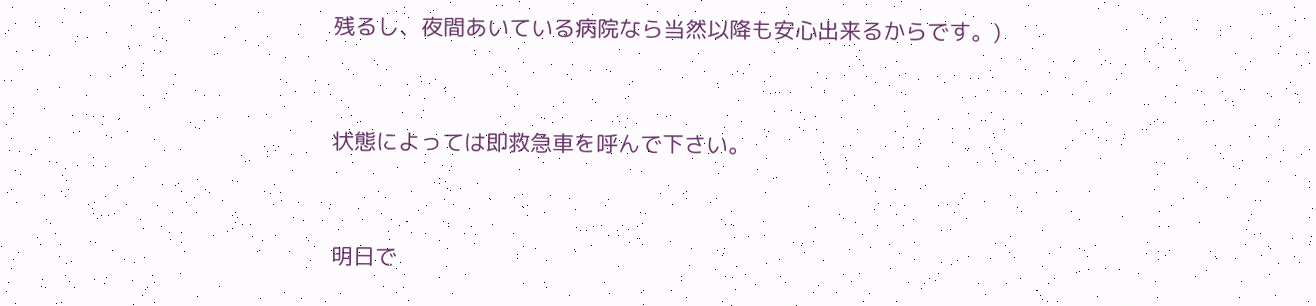残るし、夜間あいている病院なら当然以降も安心出来るからです。)


状態によっては即救急車を呼んで下さい。


明日で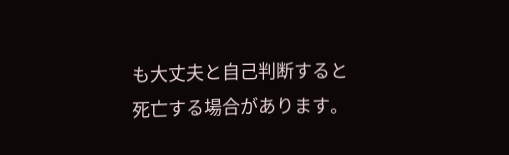も大丈夫と自己判断すると死亡する場合があります。